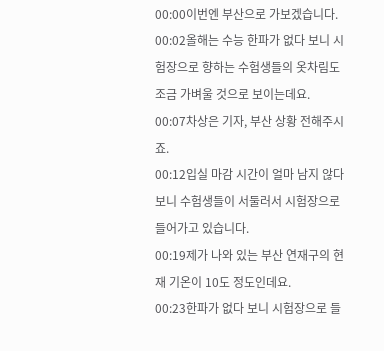00:00이번엔 부산으로 가보겠습니다.
00:02올해는 수능 한파가 없다 보니 시험장으로 향하는 수험생들의 옷차림도 조금 가벼울 것으로 보이는데요.
00:07차상은 기자, 부산 상황 전해주시죠.
00:12입실 마감 시간이 얼마 남지 않다 보니 수험생들이 서둘러서 시험장으로 들어가고 있습니다.
00:19제가 나와 있는 부산 연재구의 현재 기온이 10도 정도인데요.
00:23한파가 없다 보니 시험장으로 들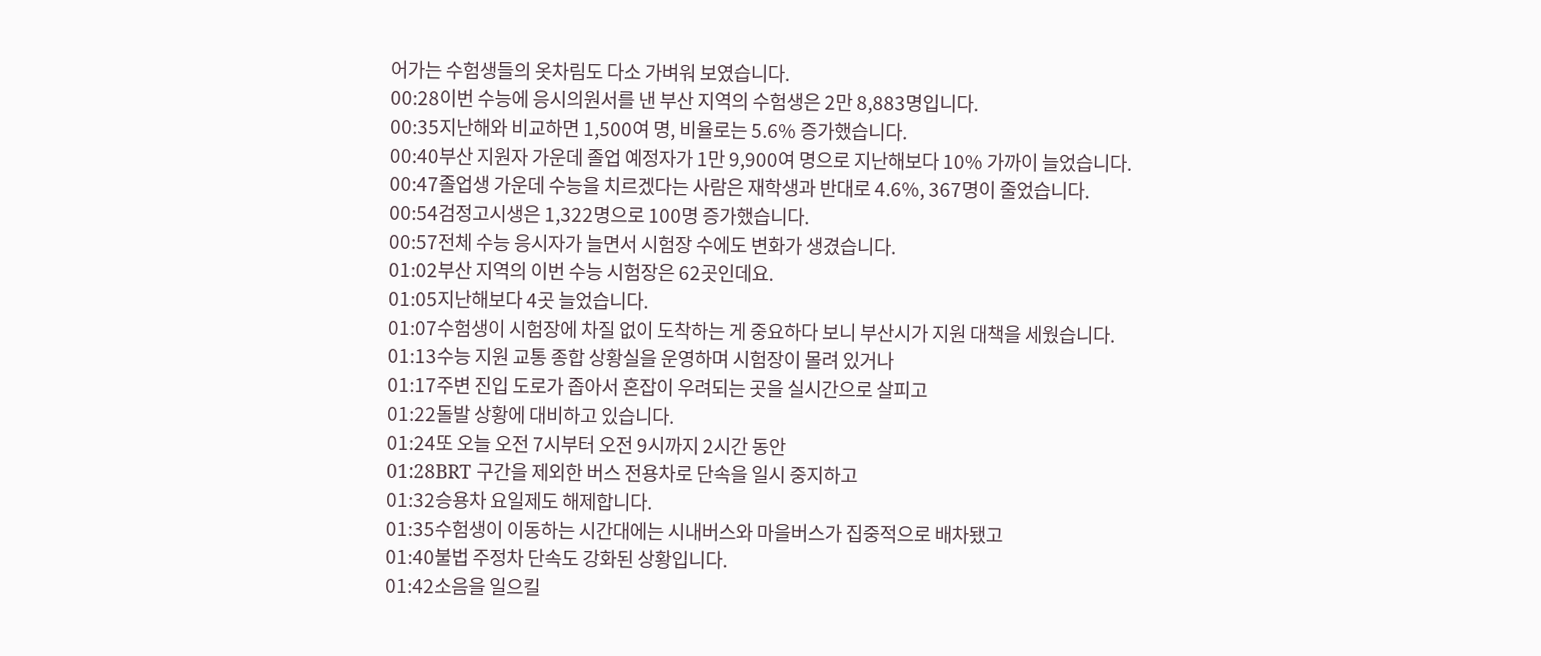어가는 수험생들의 옷차림도 다소 가벼워 보였습니다.
00:28이번 수능에 응시의원서를 낸 부산 지역의 수험생은 2만 8,883명입니다.
00:35지난해와 비교하면 1,500여 명, 비율로는 5.6% 증가했습니다.
00:40부산 지원자 가운데 졸업 예정자가 1만 9,900여 명으로 지난해보다 10% 가까이 늘었습니다.
00:47졸업생 가운데 수능을 치르겠다는 사람은 재학생과 반대로 4.6%, 367명이 줄었습니다.
00:54검정고시생은 1,322명으로 100명 증가했습니다.
00:57전체 수능 응시자가 늘면서 시험장 수에도 변화가 생겼습니다.
01:02부산 지역의 이번 수능 시험장은 62곳인데요.
01:05지난해보다 4곳 늘었습니다.
01:07수험생이 시험장에 차질 없이 도착하는 게 중요하다 보니 부산시가 지원 대책을 세웠습니다.
01:13수능 지원 교통 종합 상황실을 운영하며 시험장이 몰려 있거나
01:17주변 진입 도로가 좁아서 혼잡이 우려되는 곳을 실시간으로 살피고
01:22돌발 상황에 대비하고 있습니다.
01:24또 오늘 오전 7시부터 오전 9시까지 2시간 동안
01:28BRT 구간을 제외한 버스 전용차로 단속을 일시 중지하고
01:32승용차 요일제도 해제합니다.
01:35수험생이 이동하는 시간대에는 시내버스와 마을버스가 집중적으로 배차됐고
01:40불법 주정차 단속도 강화된 상황입니다.
01:42소음을 일으킬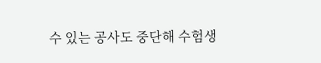수 있는 공사도 중단해 수험생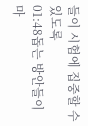들이 시험에 집중할 수 있도록
01:48돕는 방안들이 마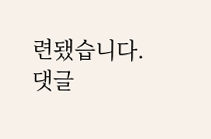련됐습니다.
댓글